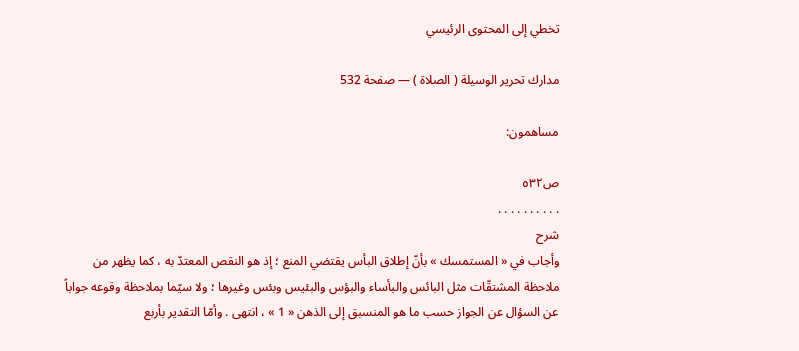تخطي إلى المحتوى الرئيسي

مدارك تحرير الوسيلة ( الصلاة ) — صفحة 532

مساهمون:

ص٥٣٢
. . . . . . . . . .
شرح
وأجاب في « المستمسك » بأنّ إطلاق البأس يقتضي المنع ؛ إذ هو النقص المعتدّ به ، كما يظهر من ملاحظة المشتقّات مثل البائس والبأساء والبؤس والبئيس وبئس وغيرها ؛ ولا سيّما بملاحظة وقوعه جواباً عن السؤال عن الجواز حسب ما هو المنسبق إلى الذهن « 1 » ، انتهى . وأمّا التقدير بأربع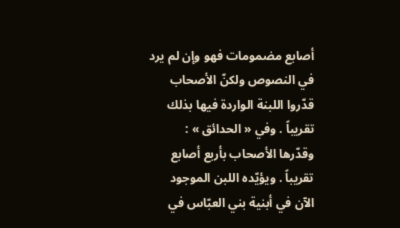أصابع مضمومات فهو وإن لم يرد في النصوص ولكنّ الأصحاب قدّروا اللبنة الواردة فيها بذلك تقريباً . وفي « الحدائق » : وقدّرها الأصحاب بأربع أصابع تقريباً . ويؤيّده اللبن الموجود الآن في أبنية بني العبّاس في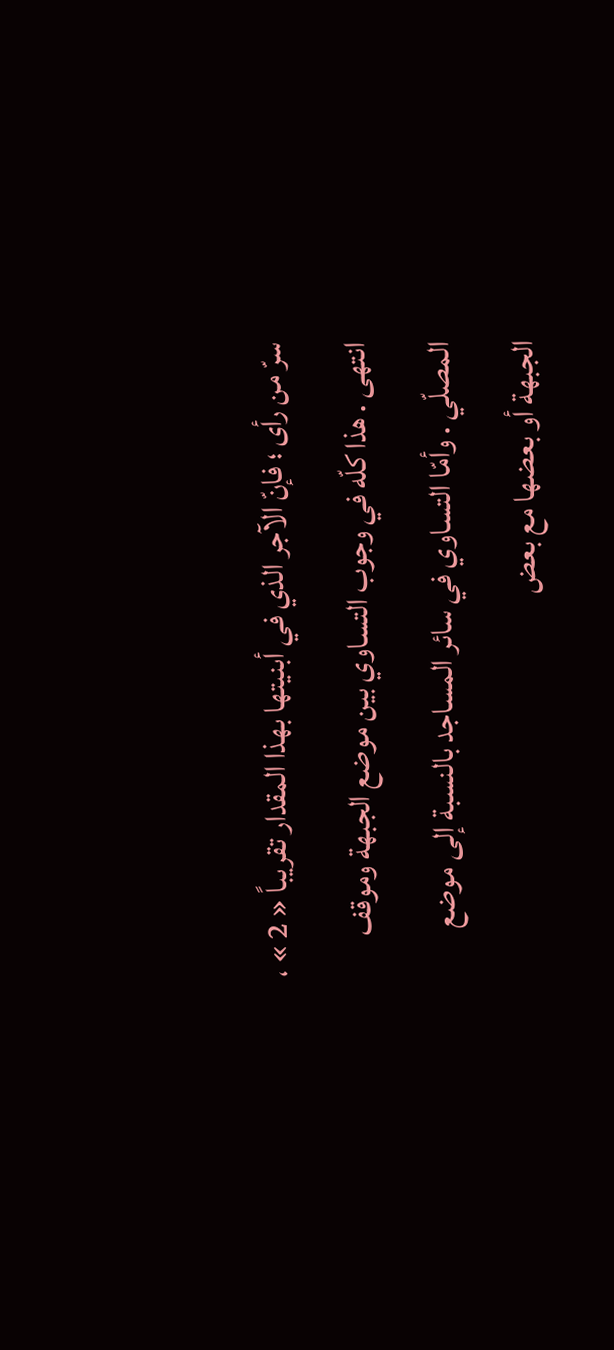سرّ من رأى ؛ فإنّ الآجر الذي في أبنيتها بهذا المقدار تقريباً « 2 » ، انتهى . هذا كلّه في وجوب التساوي بين موضع الجبهة وموقف المصلّي . وأمّا التساوي في سائر المساجد بالنسبة إلى موضع الجبهة أو بعضها مع بعض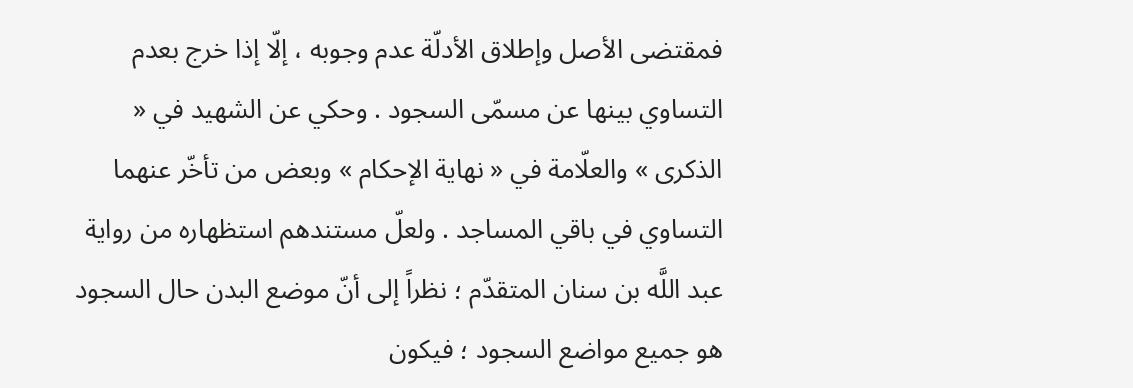فمقتضى الأصل وإطلاق الأدلّة عدم وجوبه ، إلّا إذا خرج بعدم التساوي بينها عن مسمّى السجود . وحكي عن الشهيد في « الذكرى » والعلّامة في « نهاية الإحكام » وبعض من تأخّر عنهما التساوي في باقي المساجد . ولعلّ مستندهم استظهاره من رواية عبد اللَّه بن سنان المتقدّم ؛ نظراً إلى أنّ موضع البدن حال السجود هو جميع مواضع السجود ؛ فيكون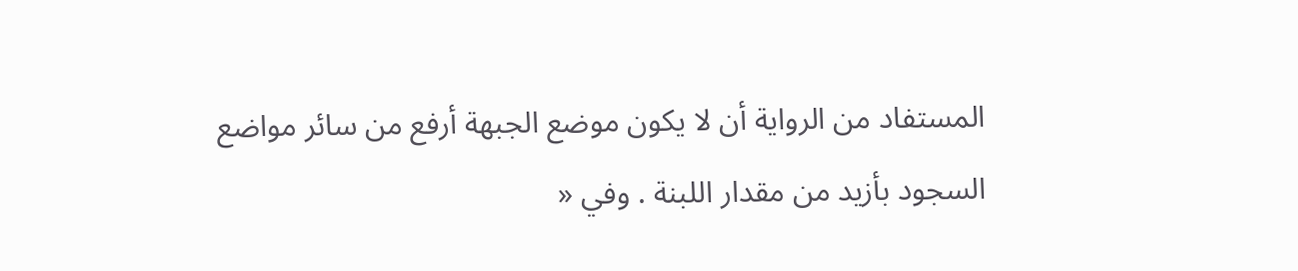المستفاد من الرواية أن لا يكون موضع الجبهة أرفع من سائر مواضع السجود بأزيد من مقدار اللبنة . وفي «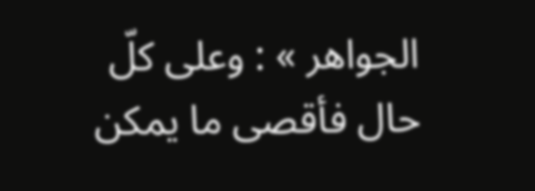الجواهر » : وعلى كلّ حال فأقصى ما يمكن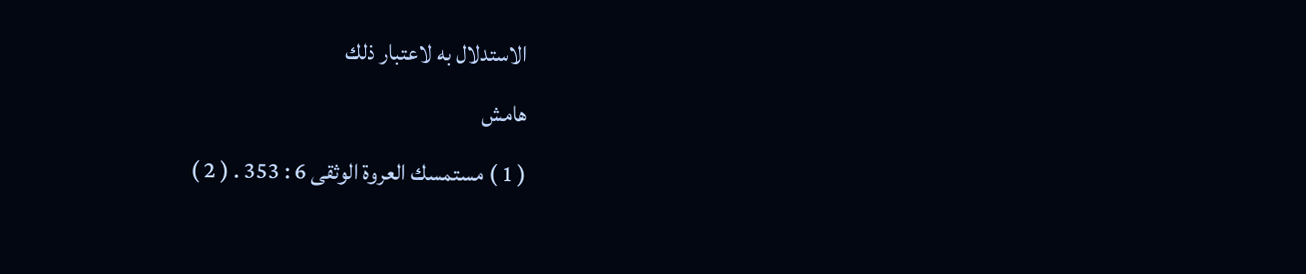الاستدلال به لاعتبار ذلك
هامش
( 1 ) مستمسك العروة الوثقى 6 : 353 . ( 2 )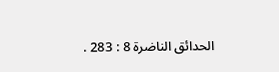الحدائق الناضرة 8 : 283 .